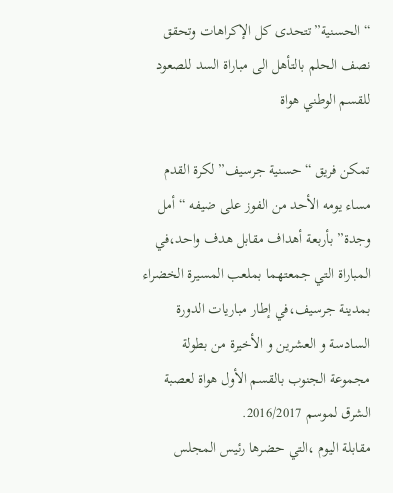“الحسنية”تتحدى كل الإكراهات وتحقق نصف الحلم بالتأهل الى مباراة السد للصعود للقسم الوطني هواة

تمكن فريق “حسنية جرسيف” لكرة القدم مساء يومه الأحد من الفوز على ضيفه “أمل وجدة” بأربعة أهداف مقابل هدف واحد،في المباراة التي جمعتهما بملعب المسيرة الخضراء بمدينة جرسيف،في إطار مباريات الدورة السادسة و العشرين و الأخيرة من بطولة مجموعة الجنوب بالقسم الأول هواة لعصبة الشرق لموسم 2016/2017.
مقابلة اليوم ،التي حضرها رئيس المجلس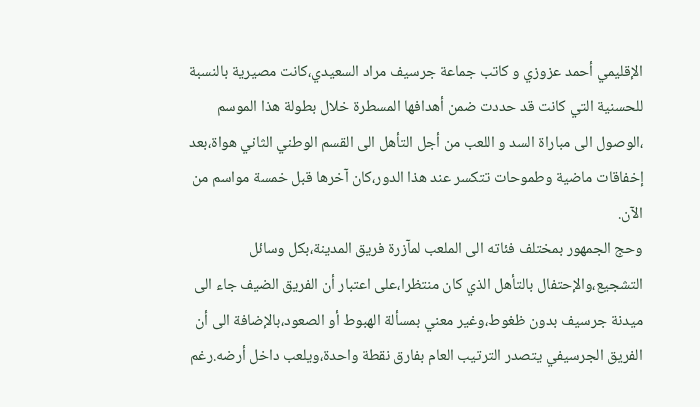الإقليمي أحمد عزوزي و كاتب جماعة جرسيف مراد السعيدي،كانت مصيرية بالنسبة للحسنية التي كانت قد حددت ضمن أهدافها المسطرة خلال بطولة هذا الموسم ،الوصول الى مباراة السد و اللعب من أجل التأهل الى القسم الوطني الثاني هواة،بعد إخفاقات ماضية وطموحات تتكسر عند هذا الدور،كان آخرها قبل خمسة مواسم من الآن.
وحج الجمهور بمختلف فئاته الى الملعب لمآزرة فريق المدينة،بكل وسائل التشجيع،والإحتفال بالتأهل الذي كان منتظرا،على اعتبار أن الفريق الضيف جاء الى ميدنة جرسيف بدون ظغوط،وغير معني بمسألة الهبوط أو الصعود،بالإضافة الى أن الفريق الجرسيفي يتصدر الترتيب العام بفارق نقطة واحدة،ويلعب داخل أرضه.رغم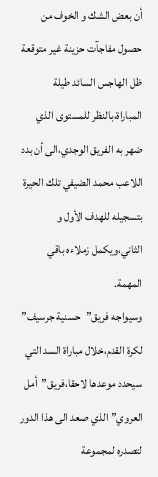أن بعض الشك و الخوف من حصول مفاجآت حزينة غير متوقعة ظل الهاجس السائد طيلة المباراة،بالنظر للمستوى الذي ضهر به الفريق الوجدي،الى أن بدد اللاعب محمد الضيفي تلك الحيرة بتسجيله للهدف الأول و الثاني،ويكمل زملاءه باقي المهمة.
وسيواجه فريق”حسنية جرسيف” لكرة القدم،خلال مباراة السد التي سيحدد موعدها لاحقا،فريق”أمل العروي” الذي صعد الى هذا الدور لتصدره لمجموعة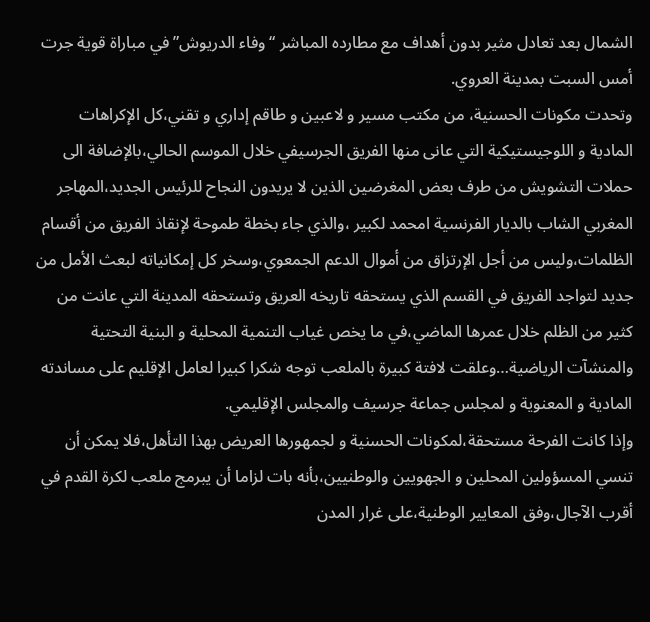الشمال بعد تعادل مثير بدون أهداف مع مطارده المباشر “وفاء الدريوش” في مباراة قوية جرت أمس السبت بمدينة العروي.
وتحدت مكونات الحسنية، من مكتب مسير و لاعبين و طاقم إداري و تقني،كل الإكراهات المادية و اللوجيستيكية التي عانى منها الفريق الجرسيفي خلال الموسم الحالي،بالإضافة الى حملات التشويش من طرف بعض المغرضين الذين لا يريدون النجاح للرئيس الجديد،المهاجر المغربي الشاب بالديار الفرنسية امحمد لكبير ،والذي جاء بخطة طموحة لإنقاذ الفريق من أقسام الظلمات،وليس من أجل الإرتزاق من أموال الدعم الجمعوي،وسخر كل إمكانياته لبعث الأمل من جديد لتواجد الفريق في القسم الذي يستحقه تاريخه العريق وتستحقه المدينة التي عانت من كثير من الظلم خلال عمرها الماضي،في ما يخص غياب التنمية المحلية و البنية التحتية والمنشآت الرياضية…وعلقت لافتة كبيرة بالملعب توجه شكرا كبيرا لعامل الإقليم على مساندته المادية و المعنوية و لمجلس جماعة جرسيف والمجلس الإقليمي.
وإذا كانت الفرحة مستحقة،لمكونات الحسنية و لجمهورها العريض بهذا التأهل،فلا يمكن أن تنسي المسؤولين المحلين و الجهويين والوطنيين،بأنه بات لزاما أن يبرمج ملعب لكرة القدم في أقرب الآجال،وفق المعايير الوطنية،على غرار المدن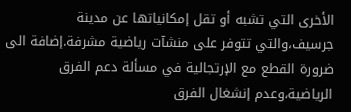الأخرى التي تشبه أو تقل إمكانياتها عن مدينة جرسيف،والتي تتوفر على منشآت رياضية مشرفة.إضافة الى ضرورة القطع مع الإرتجالية في مسألة دعم الفرق الرياضية،وعدم إنشغال الفرق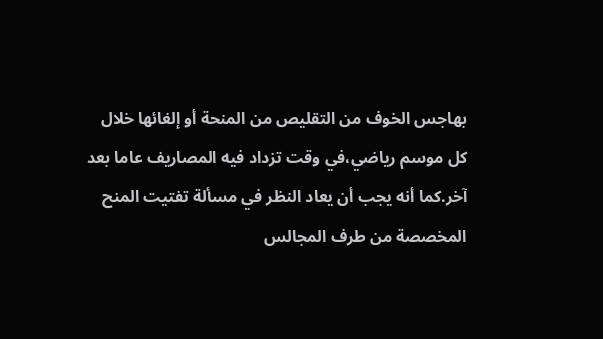بهاجس الخوف من التقليص من المنحة أو إلغائها خلال كل موسم رياضي،في وقت تزداد فيه المصاريف عاما بعد آخر.كما أنه يجب أن يعاد النظر في مسألة تفتيت المنح المخصصة من طرف المجالس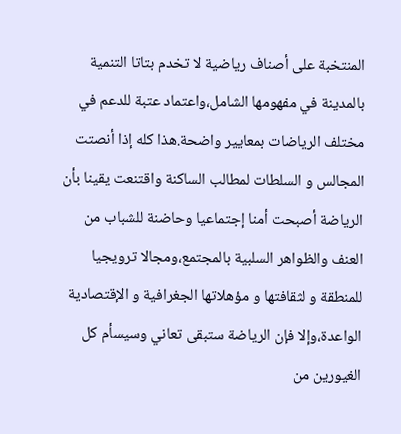المنتخبة على أصناف رياضية لا تخدم بتاتا التنمية بالمدينة في مفهومها الشامل،واعتماد عتبة للدعم في مختلف الرياضات بمعايير واضحة.هذا كله إذا أنصتت المجالس و السلطات لمطالب الساكنة واقتنعت يقينا بأن الرياضة أصبحت أمنا إجتماعيا وحاضنة للشباب من العنف والظواهر السلبية بالمجتمع،ومجالا ترويجيا للمنطقة و لثقافتها و مؤهلاتها الجغرافية و الإقتصادية الواعدة،وإلا فإن الرياضة ستبقى تعاني وسيسأم كل الغيورين من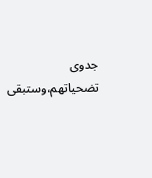جدوى تضحياتهم،وستبقى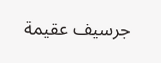جرسيف عقيمة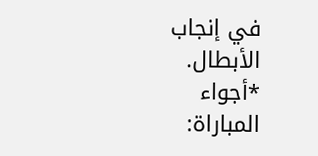في إنجاب الأبطال.
*أجواء المباراة: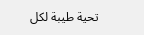تحية طيبة لكل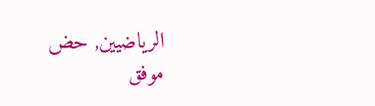الرياضيين, حض موفق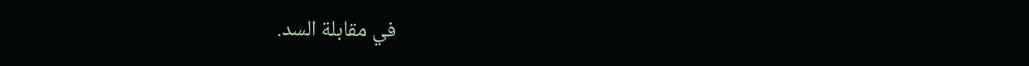في مقابلة السد.